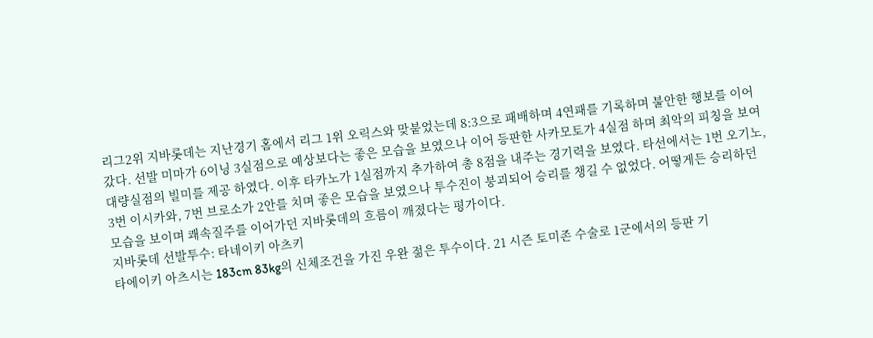리그2위 지바롯데는 지난경기 홈에서 리그 1위 오릭스와 맞붙었는데 8:3으로 패배하며 4연패를 기록하며 불안한 행보를 이어갔다. 선발 미마가 6이닝 3실점으로 예상보다는 좋은 모습을 보였으나 이어 등판한 사카모토가 4실점 하며 최악의 피칭을 보여 대량실점의 빌미를 제공 하였다. 이후 타카노가 1실점까지 추가하여 총 8점을 내주는 경기력을 보였다. 타선에서는 1번 오기노, 3번 이시카와, 7번 브로소가 2안를 치며 좋은 모습을 보였으나 투수진이 붕괴되어 승리를 챙길 수 없었다. 어떻게든 승리하던 모습을 보이며 쾌속질주를 이어가던 지바롯데의 흐름이 깨졌다는 평가이다.
지바롯데 선발투수: 타네이키 아츠키
타에이키 아츠시는 183cm 83kg의 신체조건을 가진 우완 젊은 투수이다. 21 시즌 토미존 수술로 1군에서의 등판 기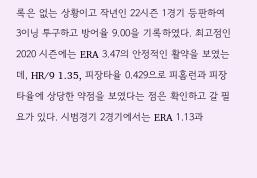록은 없는 상황이고 작년인 22시즌 1경기 등판하여 3이닝 투구하고 방어율 9.00을 기록하였다. 최고점인 2020 시즌에는 ERA 3.47의 안정적인 활약을 보였는데, HR/9 1.35, 피장타율 0.429으로 피홈런과 피장타율에 상당한 약점을 보였다는 점은 확인하고 갈 필요가 있다. 시범경기 2경기에서는 ERA 1.13과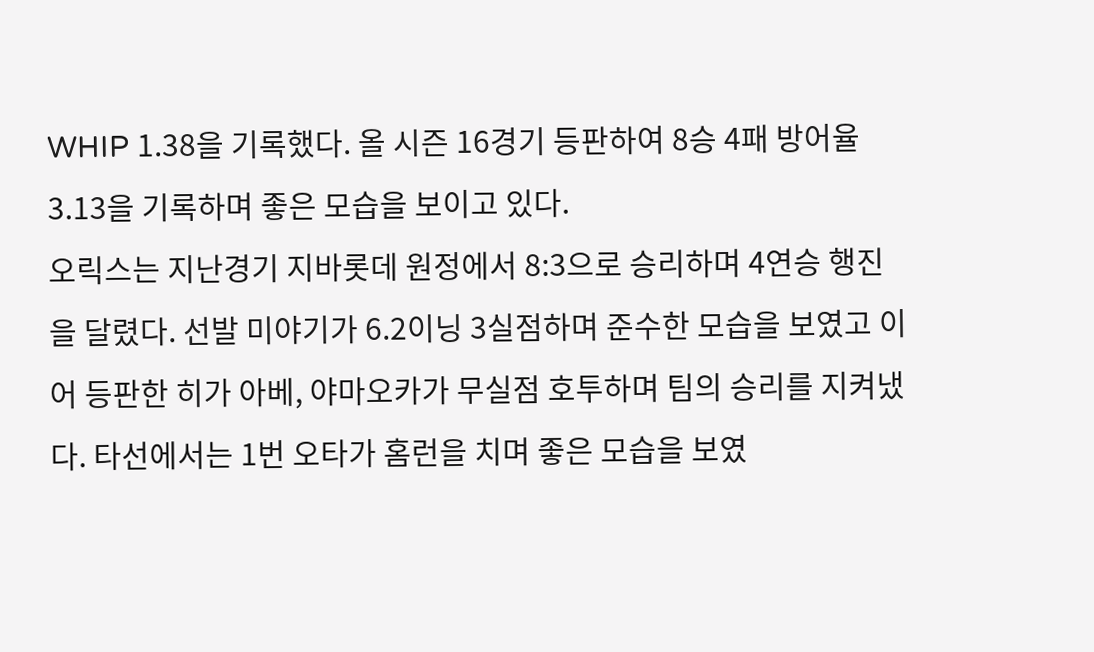WHIP 1.38을 기록했다. 올 시즌 16경기 등판하여 8승 4패 방어율 3.13을 기록하며 좋은 모습을 보이고 있다.
오릭스는 지난경기 지바롯데 원정에서 8:3으로 승리하며 4연승 행진을 달렸다. 선발 미야기가 6.2이닝 3실점하며 준수한 모습을 보였고 이어 등판한 히가 아베, 야마오카가 무실점 호투하며 팀의 승리를 지켜냈다. 타선에서는 1번 오타가 홈런을 치며 좋은 모습을 보였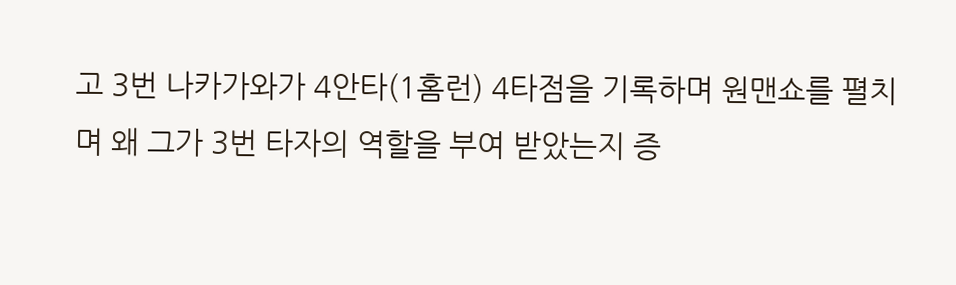고 3번 나카가와가 4안타(1홈런) 4타점을 기록하며 원맨쇼를 펼치며 왜 그가 3번 타자의 역할을 부여 받았는지 증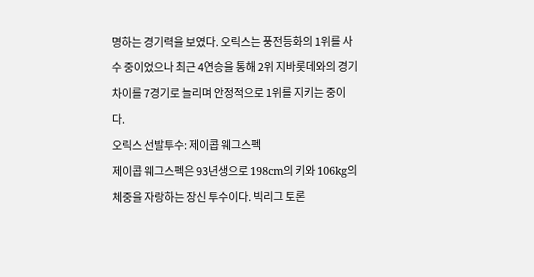명하는 경기력을 보였다. 오릭스는 풍전등화의 1위를 사수 중이었으나 최근 4연승을 통해 2위 지바롯데와의 경기차이를 7경기로 늘리며 안정적으로 1위를 지키는 중이다.
오릭스 선발투수: 제이콥 웨그스펙
제이콥 웨그스펙은 93년생으로 198cm의 키와 106kg의 체중을 자랑하는 장신 투수이다. 빅리그 토론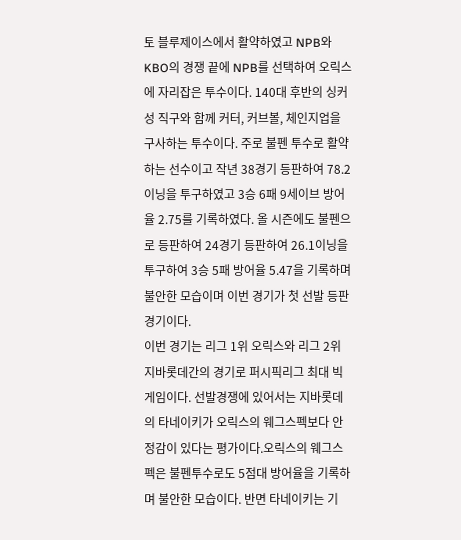토 블루제이스에서 활약하였고 NPB와 KBO의 경쟁 끝에 NPB를 선택하여 오릭스에 자리잡은 투수이다. 140대 후반의 싱커성 직구와 함께 커터, 커브볼, 체인지업을 구사하는 투수이다. 주로 불펜 투수로 활약하는 선수이고 작년 38경기 등판하여 78.2이닝을 투구하였고 3승 6패 9세이브 방어율 2.75를 기록하였다. 올 시즌에도 불펜으로 등판하여 24경기 등판하여 26.1이닝을 투구하여 3승 5패 방어율 5.47을 기록하며 불안한 모습이며 이번 경기가 첫 선발 등판경기이다.
이번 경기는 리그 1위 오릭스와 리그 2위 지바롯데간의 경기로 퍼시픽리그 최대 빅게임이다. 선발경쟁에 있어서는 지바롯데의 타네이키가 오릭스의 웨그스펙보다 안정감이 있다는 평가이다.오릭스의 웨그스펙은 불펜투수로도 5점대 방어율을 기록하며 불안한 모습이다. 반면 타네이키는 기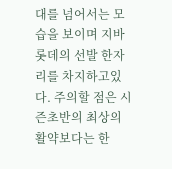대를 넘어서는 모습을 보이며 지바롯데의 선발 한자리를 차지하고있다. 주의할 점은 시즌초반의 최상의 활약보다는 한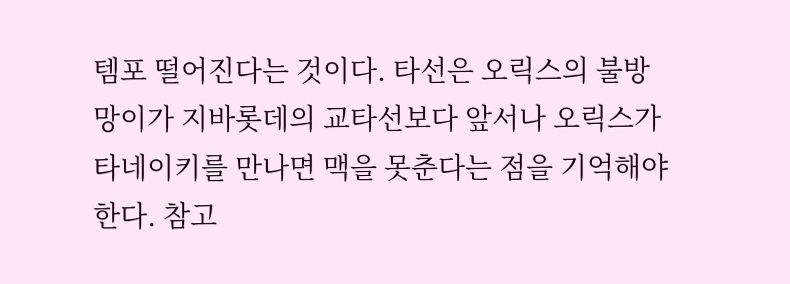템포 떨어진다는 것이다. 타선은 오릭스의 불방망이가 지바롯데의 교타선보다 앞서나 오릭스가 타네이키를 만나면 맥을 못춘다는 점을 기억해야한다. 참고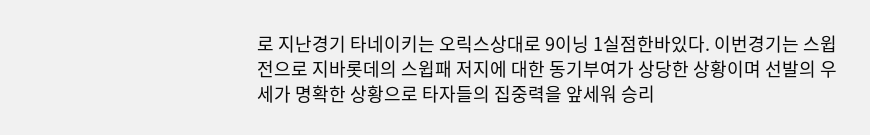로 지난경기 타네이키는 오릭스상대로 9이닝 1실점한바있다. 이번경기는 스윕전으로 지바롯데의 스윕패 저지에 대한 동기부여가 상당한 상황이며 선발의 우세가 명확한 상황으로 타자들의 집중력을 앞세워 승리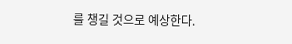를 챙길 것으로 예상한다.